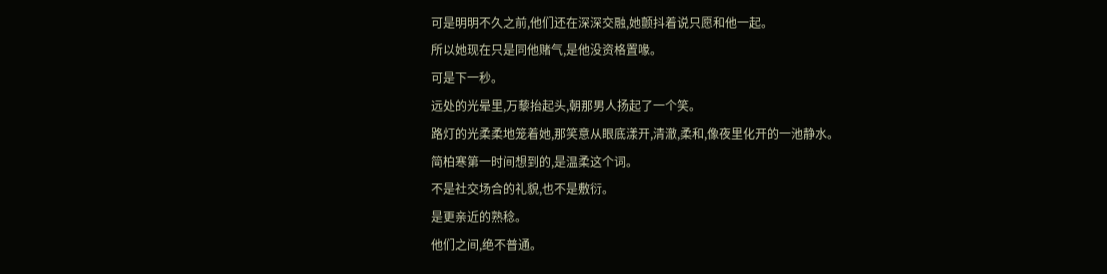可是明明不久之前,他们还在深深交融,她颤抖着说只愿和他一起。
所以她现在只是同他赌气,是他没资格置喙。
可是下一秒。
远处的光晕里,万藜抬起头,朝那男人扬起了一个笑。
路灯的光柔柔地笼着她,那笑意从眼底漾开,清澈,柔和,像夜里化开的一池静水。
简柏寒第一时间想到的,是温柔这个词。
不是社交场合的礼貌,也不是敷衍。
是更亲近的熟稔。
他们之间,绝不普通。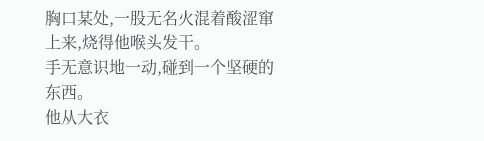胸口某处,一股无名火混着酸涩窜上来,烧得他喉头发干。
手无意识地一动,碰到一个坚硬的东西。
他从大衣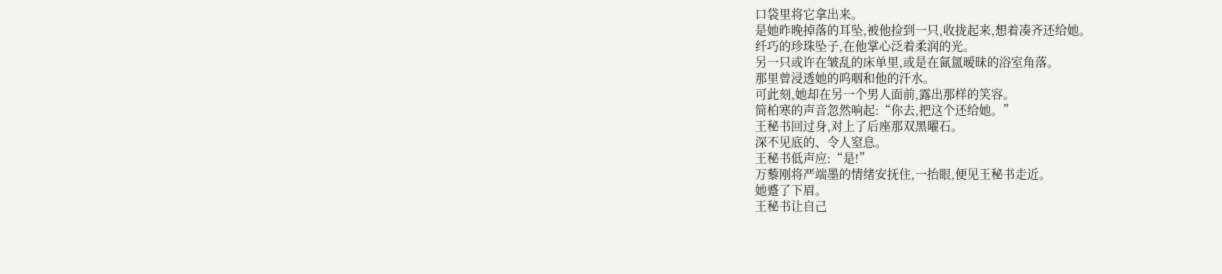口袋里将它拿出来。
是她昨晚掉落的耳坠,被他捡到一只,收拢起来,想着凑齐还给她。
纤巧的珍珠坠子,在他掌心泛着柔润的光。
另一只或许在皱乱的床单里,或是在氤氲暧昧的浴室角落。
那里曾浸透她的呜咽和他的汗水。
可此刻,她却在另一个男人面前,露出那样的笑容。
简柏寒的声音忽然响起:“你去,把这个还给她。”
王秘书回过身,对上了后座那双黑曜石。
深不见底的、令人窒息。
王秘书低声应:“是!”
万藜刚将严端墨的情绪安抚住,一抬眼,便见王秘书走近。
她蹙了下眉。
王秘书让自己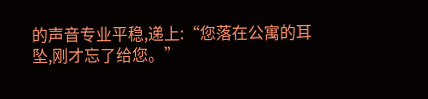的声音专业平稳,递上:“您落在公寓的耳坠,刚才忘了给您。”